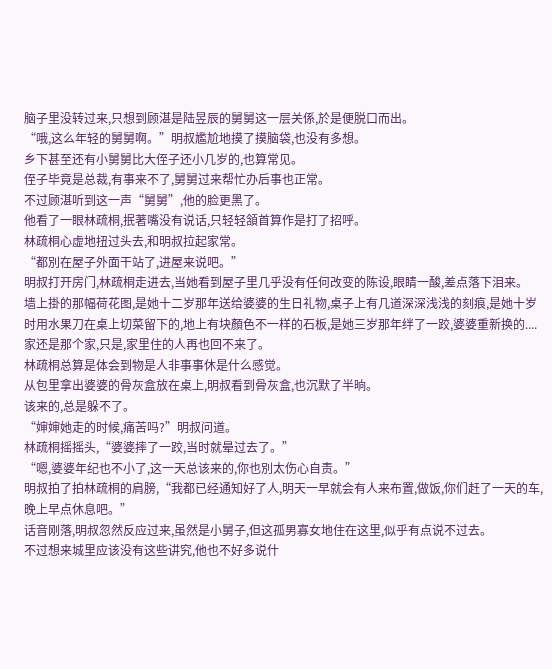脑子里没转过来,只想到顾湛是陆昱辰的舅舅这一层关係,於是便脱口而出。
“哦,这么年轻的舅舅啊。”明叔尷尬地摸了摸脑袋,也没有多想。
乡下甚至还有小舅舅比大侄子还小几岁的,也算常见。
侄子毕竟是总裁,有事来不了,舅舅过来帮忙办后事也正常。
不过顾湛听到这一声“舅舅”,他的脸更黑了。
他看了一眼林疏桐,抿著嘴没有说话,只轻轻頷首算作是打了招呼。
林疏桐心虚地扭过头去,和明叔拉起家常。
“都別在屋子外面干站了,进屋来说吧。”
明叔打开房门,林疏桐走进去,当她看到屋子里几乎没有任何改变的陈设,眼睛一酸,差点落下泪来。
墙上掛的那幅荷花图,是她十二岁那年送给婆婆的生日礼物,桌子上有几道深深浅浅的刻痕,是她十岁时用水果刀在桌上切菜留下的,地上有块顏色不一样的石板,是她三岁那年绊了一跤,婆婆重新换的....
家还是那个家,只是,家里住的人再也回不来了。
林疏桐总算是体会到物是人非事事休是什么感觉。
从包里拿出婆婆的骨灰盒放在桌上,明叔看到骨灰盒,也沉默了半晌。
该来的,总是躲不了。
“婶婶她走的时候,痛苦吗?”明叔问道。
林疏桐摇摇头,“婆婆摔了一跤,当时就晕过去了。”
“嗯,婆婆年纪也不小了,这一天总该来的,你也別太伤心自责。”
明叔拍了拍林疏桐的肩膀,“我都已经通知好了人,明天一早就会有人来布置,做饭,你们赶了一天的车,晚上早点休息吧。”
话音刚落,明叔忽然反应过来,虽然是小舅子,但这孤男寡女地住在这里,似乎有点说不过去。
不过想来城里应该没有这些讲究,他也不好多说什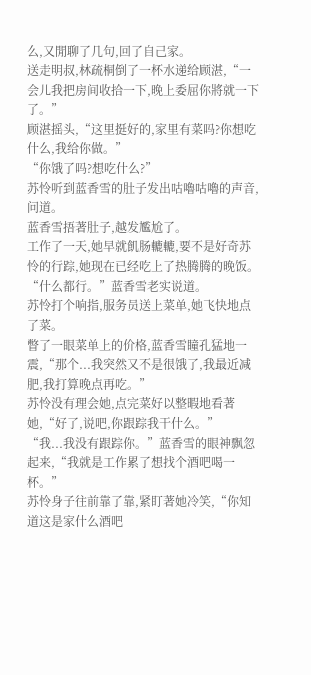么,又閒聊了几句,回了自己家。
送走明叔,林疏桐倒了一杯水递给顾湛,“一会儿我把房间收拾一下,晚上委屈你將就一下了。”
顾湛摇头,“这里挺好的,家里有菜吗?你想吃什么,我给你做。”
“你饿了吗?想吃什么?”
苏怜听到蓝香雪的肚子发出咕嚕咕嚕的声音,问道。
蓝香雪捂著肚子,越发尷尬了。
工作了一天,她早就飢肠轆轆,要不是好奇苏怜的行踪,她现在已经吃上了热腾腾的晚饭。
“什么都行。”蓝香雪老实说道。
苏怜打个响指,服务员送上菜单,她飞快地点了菜。
瞥了一眼菜单上的价格,蓝香雪瞳孔猛地一震,“那个...我突然又不是很饿了,我最近减肥,我打算晚点再吃。”
苏怜没有理会她,点完菜好以整暇地看著她,“好了,说吧,你跟踪我干什么。”
“我...我没有跟踪你。”蓝香雪的眼神飘忽起来,“我就是工作累了想找个酒吧喝一杯。”
苏怜身子往前靠了靠,紧盯著她冷笑,“你知道这是家什么酒吧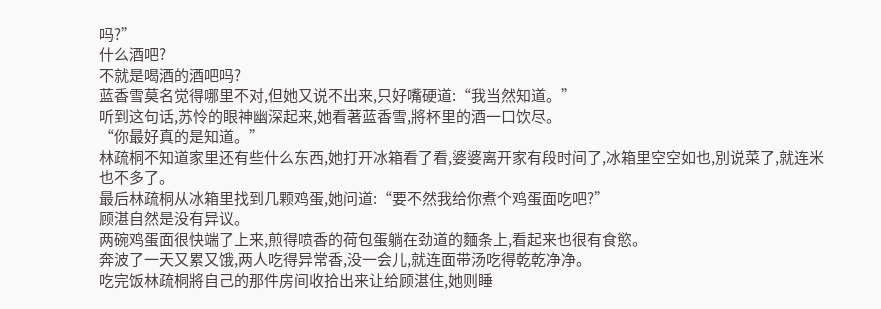吗?”
什么酒吧?
不就是喝酒的酒吧吗?
蓝香雪莫名觉得哪里不对,但她又说不出来,只好嘴硬道:“我当然知道。”
听到这句话,苏怜的眼神幽深起来,她看著蓝香雪,將杯里的酒一口饮尽。
“你最好真的是知道。”
林疏桐不知道家里还有些什么东西,她打开冰箱看了看,婆婆离开家有段时间了,冰箱里空空如也,別说菜了,就连米也不多了。
最后林疏桐从冰箱里找到几颗鸡蛋,她问道:“要不然我给你煮个鸡蛋面吃吧?”
顾湛自然是没有异议。
两碗鸡蛋面很快端了上来,煎得喷香的荷包蛋躺在劲道的麵条上,看起来也很有食慾。
奔波了一天又累又饿,两人吃得异常香,没一会儿,就连面带汤吃得乾乾净净。
吃完饭林疏桐將自己的那件房间收拾出来让给顾湛住,她则睡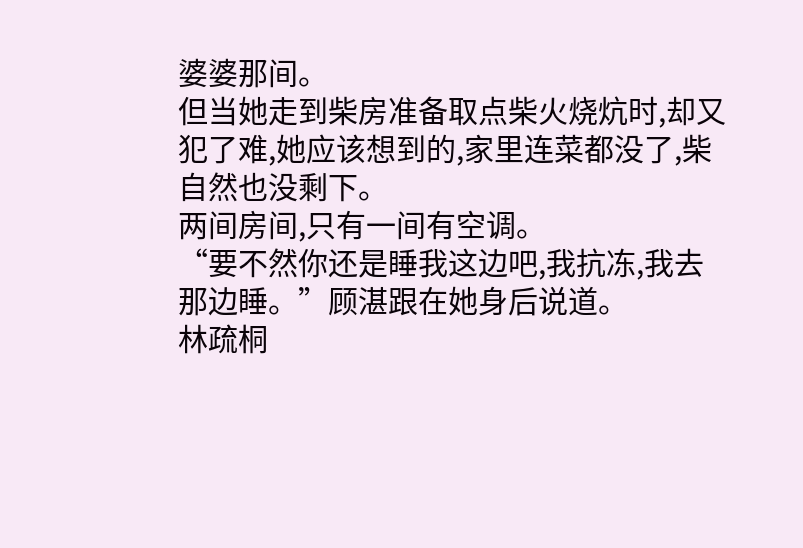婆婆那间。
但当她走到柴房准备取点柴火烧炕时,却又犯了难,她应该想到的,家里连菜都没了,柴自然也没剩下。
两间房间,只有一间有空调。
“要不然你还是睡我这边吧,我抗冻,我去那边睡。”顾湛跟在她身后说道。
林疏桐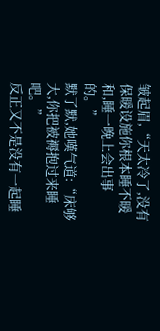皱起眉,“天太冷了,没有保暖设施你根本睡不暖和,睡一晚上会出事的。”
默了默,她嘆气道:“床够大,你把被褥抱过来睡吧。”
反正又不是没有一起睡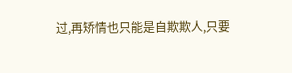过,再矫情也只能是自欺欺人,只要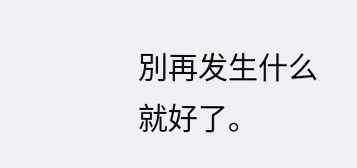別再发生什么就好了。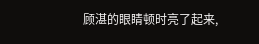顾湛的眼睛顿时亮了起来,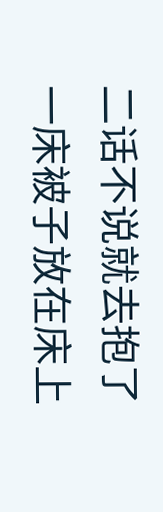二话不说就去抱了一床被子放在床上